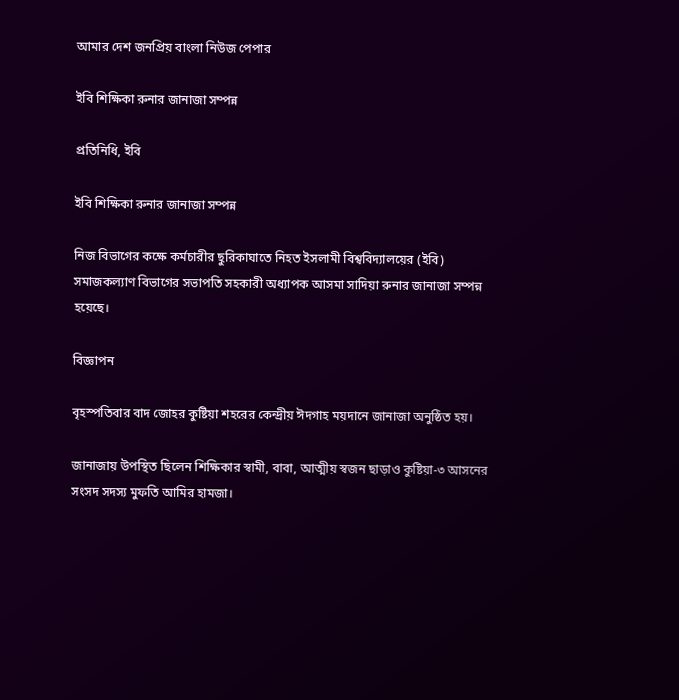আমার দেশ জনপ্রিয় বাংলা নিউজ পেপার

ইবি শিক্ষিকা রুনার জানাজা সম্পন্ন

প্রতিনিধি, ইবি

ইবি শিক্ষিকা রুনার জানাজা সম্পন্ন

নিজ বিভাগের কক্ষে কর্মচারীর ছুরিকাঘাতে নিহত ইসলামী বিশ্ববিদ্যালয়ের (ইবি) সমাজকল্যাণ বিভাগের সভাপতি সহকারী অধ্যাপক আসমা সাদিয়া রুনার জানাজা সম্পন্ন হয়েছে।

বিজ্ঞাপন

বৃহস্পতিবার বাদ জোহর কুষ্টিয়া শহরের কেন্দ্রীয় ঈদগাহ ময়দানে জানাজা অনুষ্ঠিত হয়।

জানাজায় উপস্থিত ছিলেন শিক্ষিকার স্বামী, বাবা, আত্মীয় স্বজন ছাড়াও কুষ্টিয়া-৩ আসনের সংসদ সদস্য মুফতি আমির হামজা।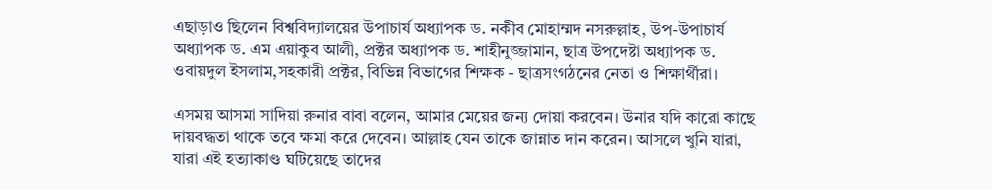এছাড়াও ছিলেন বিশ্ববিদ্যালয়ের উপাচার্য অধ্যাপক ড. নকীব মোহাম্মদ নসরুল্লাহ, উপ-উপাচার্য অধ্যাপক ড. এম এয়াকুব আলী, প্রক্টর অধ্যাপক ড. শাহীনুজ্জামান, ছাত্র উপদেষ্টা অধ্যাপক ড. ওবায়দুল ইসলাম,সহকারী প্রক্টর, বিভিন্ন বিভাগের শিক্ষক - ছাত্রসংগঠনের নেতা ও শিক্ষার্থীরা।

এসময় আসমা সাদিয়া রুনার বাবা বলেন, আমার মেয়ের জন্য দোয়া করবেন। উনার যদি কারো কাছে দায়বদ্ধতা থাকে তবে ক্ষমা করে দেবেন। আল্লাহ যেন তাকে জান্নাত দান করেন। আসলে খুনি যারা, যারা এই হত্যাকাণ্ড ঘটিয়েছে তাদের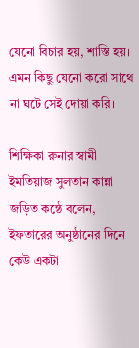যেনো বিচার হয়, শাস্তি হয়। এমন কিছু যেনো করো সাথে না ঘটে সেই দোয়া করি।

শিক্ষিকা রুনার স্বামী ইমতিয়াজ সুলতান কান্না জড়িত কন্ঠে বলেন, ইফতারের অনুষ্ঠানের দিনে কেউ একটা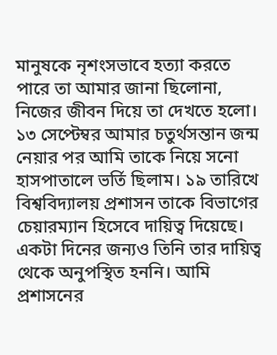মানুষকে নৃশংসভাবে হত্যা করতে পারে তা আমার জানা ছিলোনা, নিজের জীবন দিয়ে তা দেখতে হলো। ১৩ সেপ্টেম্বর আমার চতুর্থসন্তান জন্ম নেয়ার পর আমি তাকে নিয়ে সনো হাসপাতালে ভর্তি ছিলাম। ১৯ তারিখে বিশ্ববিদ্যালয় প্রশাসন তাকে বিভাগের চেয়ারম্যান হিসেবে দায়িত্ব দিয়েছে। একটা দিনের জন্যও তিনি তার দায়িত্ব থেকে অনুপস্থিত হননি। আমি প্রশাসনের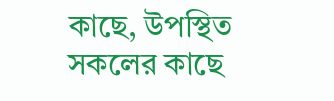কাছে, উপস্থিত সকলের কাছে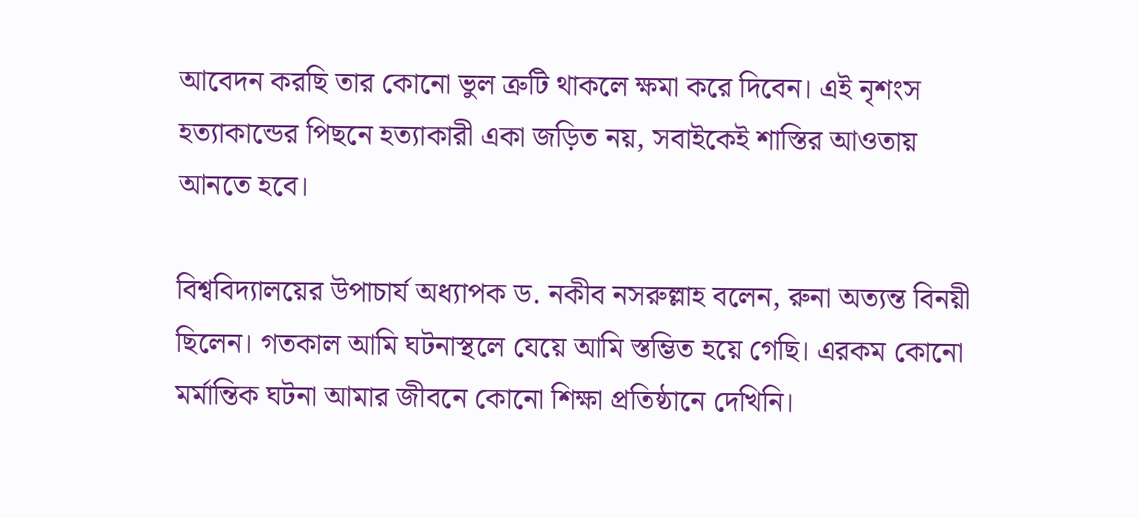আবেদন করছি তার কোনো ভুল ত্রুটি থাকলে ক্ষমা করে দিবেন। এই নৃশংস হত্যাকান্ডের পিছনে হত্যাকারী একা জড়িত নয়, সবাইকেই শাস্তির আওতায় আনতে হবে।

বিশ্ববিদ্যালয়ের উপাচার্য অধ্যাপক ড. নকীব নসরুল্লাহ বলেন, রুনা অত্যন্ত বিনয়ী ছিলেন। গতকাল আমি ঘটনাস্থলে যেয়ে আমি স্তম্ভিত হয়ে গেছি। এরকম কোনো মর্মান্তিক ঘটনা আমার জীবনে কোনো শিক্ষা প্রতিষ্ঠানে দেখিনি।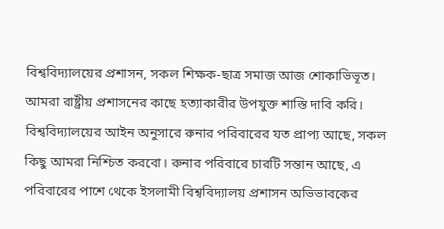বিশ্ববিদ্যালয়ের প্রশাসন, সকল শিক্ষক-ছাত্র সমাজ আজ শোকাভিভূত। আমরা রাষ্ট্রীয় প্রশাসনের কাছে হত্যাকারীর উপযুক্ত শাস্তি দাবি করি। বিশ্ববিদ্যালয়ের আইন অনুসারে রুনার পরিবারের যত প্রাপ্য আছে, সকল কিছু আমরা নিশ্চিত করবো। রুনার পরিবারে চারটি সন্তান আছে, এ পরিবারের পাশে থেকে ইসলামী বিশ্ববিদ্যালয় প্রশাসন অভিভাবকের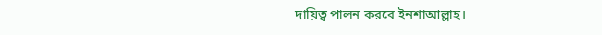দায়িত্ব পালন করবে ইনশাআল্লাহ।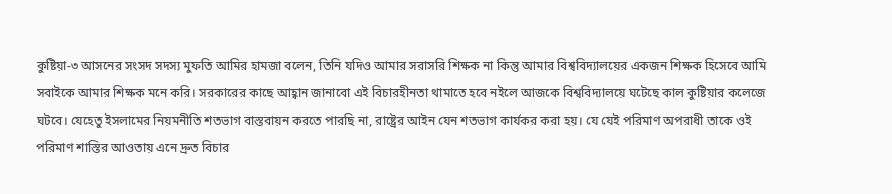কুষ্টিয়া-৩ আসনের সংসদ সদস্য মুফতি আমির হামজা বলেন, তিনি যদিও আমার সরাসরি শিক্ষক না কিন্তু আমার বিশ্ববিদ্যালয়ের একজন শিক্ষক হিসেবে আমি সবাইকে আমার শিক্ষক মনে করি। সরকারের কাছে আহ্বান জানাবো এই বিচারহীনতা থামাতে হবে নইলে আজকে বিশ্ববিদ্যালয়ে ঘটেছে কাল কুষ্টিয়ার কলেজে ঘটবে। যেহেতু ইসলামের নিয়মনীতি শতভাগ বাস্তবায়ন করতে পারছি না, রাষ্ট্রের আইন যেন শতভাগ কার্যকর করা হয়। যে যেই পরিমাণ অপরাধী তাকে ওই পরিমাণ শাস্তির আওতায় এনে দ্রুত বিচার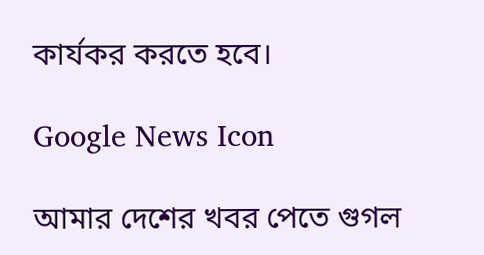কার্যকর করতে হবে।

Google News Icon

আমার দেশের খবর পেতে গুগল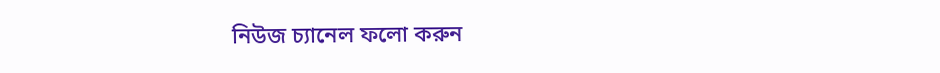নিউজ চ্যানেল ফলো করুন